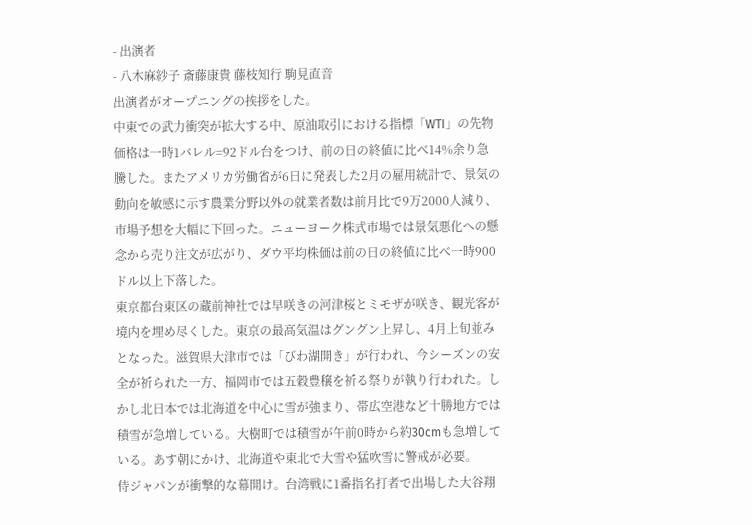- 出演者
- 八木麻紗子 斎藤康貴 藤枝知行 駒見直音
出演者がオープニングの挨拶をした。
中東での武力衝突が拡大する中、原油取引における指標「WTI」の先物価格は一時1バレル=92ドル台をつけ、前の日の終値に比べ14%余り急騰した。またアメリカ労働省が6日に発表した2月の雇用統計で、景気の動向を敏感に示す農業分野以外の就業者数は前月比で9万2000人減り、市場予想を大幅に下回った。ニューヨーク株式市場では景気悪化への懸念から売り注文が広がり、ダウ平均株価は前の日の終値に比べ一時900ドル以上下落した。
東京都台東区の蔵前神社では早咲きの河津桜とミモザが咲き、観光客が境内を埋め尽くした。東京の最高気温はグングン上昇し、4月上旬並みとなった。滋賀県大津市では「びわ湖開き」が行われ、今シーズンの安全が祈られた一方、福岡市では五穀豊穣を祈る祭りが執り行われた。しかし北日本では北海道を中心に雪が強まり、帯広空港など十勝地方では積雪が急増している。大樹町では積雪が午前0時から約30cmも急増している。あす朝にかけ、北海道や東北で大雪や猛吹雪に警戒が必要。
侍ジャパンが衝撃的な幕開け。台湾戦に1番指名打者で出場した大谷翔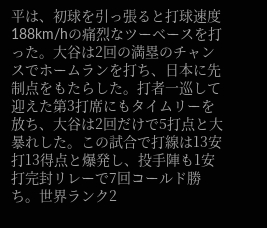平は、初球を引っ張ると打球速度188km/hの痛烈なツーベースを打った。大谷は2回の満塁のチャンスでホームランを打ち、日本に先制点をもたらした。打者一巡して迎えた第3打席にもタイムリーを放ち、大谷は2回だけで5打点と大暴れした。この試合で打線は13安打13得点と爆発し、投手陣も1安打完封リレーで7回コールド勝ち。世界ランク2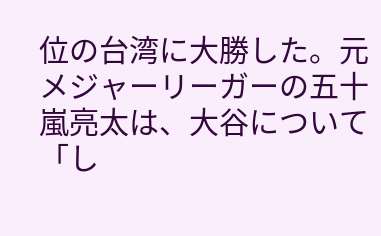位の台湾に大勝した。元メジャーリーガーの五十嵐亮太は、大谷について「し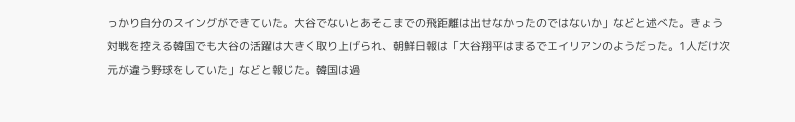っかり自分のスイングができていた。大谷でないとあそこまでの飛距離は出せなかったのではないか」などと述べた。きょう対戦を控える韓国でも大谷の活躍は大きく取り上げられ、朝鮮日報は「大谷翔平はまるでエイリアンのようだった。1人だけ次元が違う野球をしていた」などと報じた。韓国は過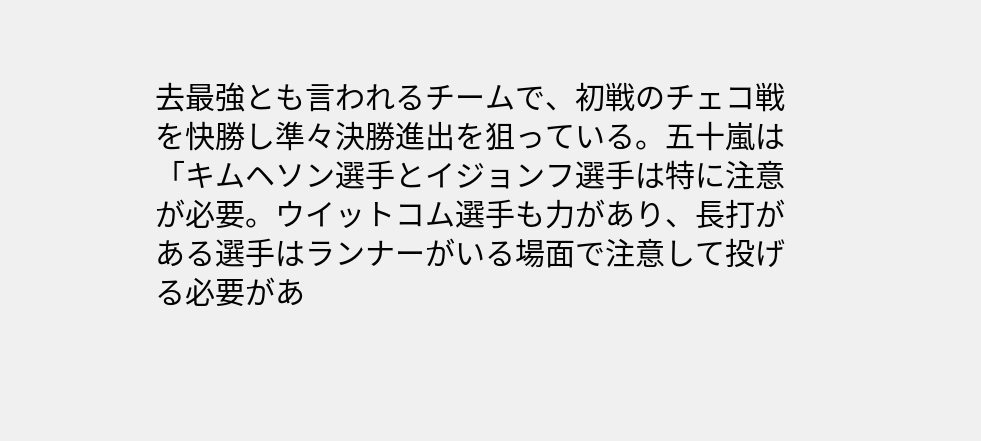去最強とも言われるチームで、初戦のチェコ戦を快勝し準々決勝進出を狙っている。五十嵐は「キムヘソン選手とイジョンフ選手は特に注意が必要。ウイットコム選手も力があり、長打がある選手はランナーがいる場面で注意して投げる必要があ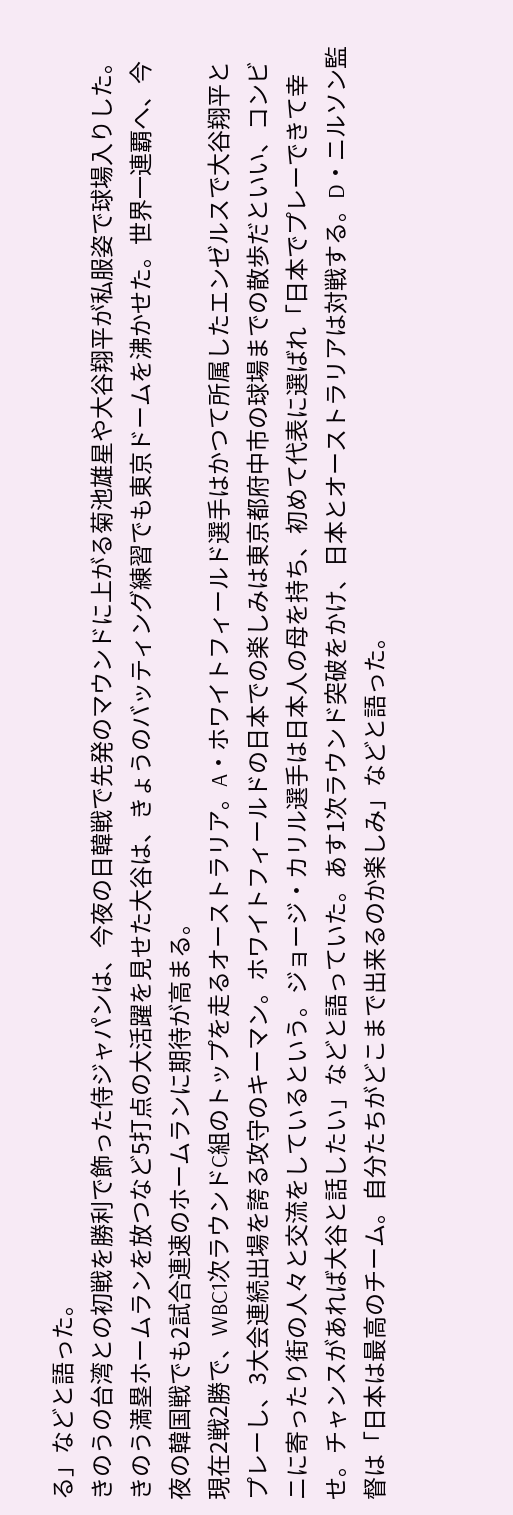る」などと語った。
きのうの台湾との初戦を勝利で飾った侍ジャパンは、今夜の日韓戦で先発のマウンドに上がる菊池雄星や大谷翔平が私服姿で球場入りした。きのう満塁ホームランを放つなど5打点の大活躍を見せた大谷は、きょうのバッティング練習でも東京ドームを沸かせた。世界一連覇へ、今夜の韓国戦でも2試合連速のホームランに期待が高まる。
現在2戦2勝で、WBC1次ラウンドC組のトップを走るオーストラリア。A・ホワイトフィールド選手はかつて所属したエンゼルスで大谷翔平とプレーし、3大会連続出場を誇る攻守のキーマン。ホワイトフィールドの日本での楽しみは東京都府中市の球場までの散歩だといい、コンビニに寄ったり街の人々と交流をしているという。ジョージ・カリル選手は日本人の母を持ち、初めて代表に選ばれ「日本でプレーできて幸せ。チャンスがあれば大谷と話したい」などと語っていた。あす1次ラウンド突破をかけ、日本とオーストラリアは対戦する。D・ニルソン監督は「日本は最高のチーム。自分たちがどこまで出来るのか楽しみ」などと語った。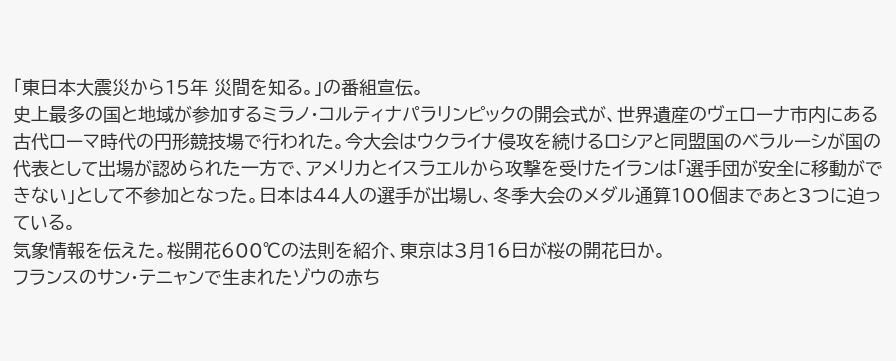「東日本大震災から15年 災間を知る。」の番組宣伝。
史上最多の国と地域が参加するミラノ・コルティナパラリンピックの開会式が、世界遺産のヴェローナ市内にある古代ローマ時代の円形競技場で行われた。今大会はウクライナ侵攻を続けるロシアと同盟国のベラルーシが国の代表として出場が認められた一方で、アメリカとイスラエルから攻撃を受けたイランは「選手団が安全に移動ができない」として不参加となった。日本は44人の選手が出場し、冬季大会のメダル通算100個まであと3つに迫っている。
気象情報を伝えた。桜開花600℃の法則を紹介、東京は3月16日が桜の開花日か。
フランスのサン・テニャンで生まれたゾウの赤ち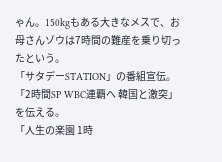ゃん。150kgもある大きなメスで、お母さんゾウは7時間の難産を乗り切ったという。
「サタデーSTATION」の番組宣伝。「2時間SP WBC連覇へ 韓国と激突」を伝える。
「人生の楽園 1時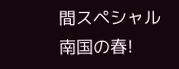間スペシャル 南国の春!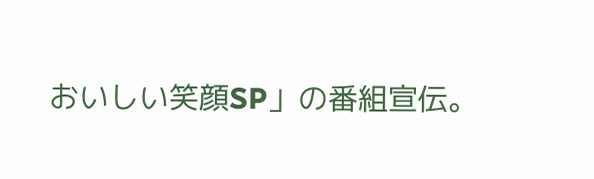おいしい笑顔SP」の番組宣伝。